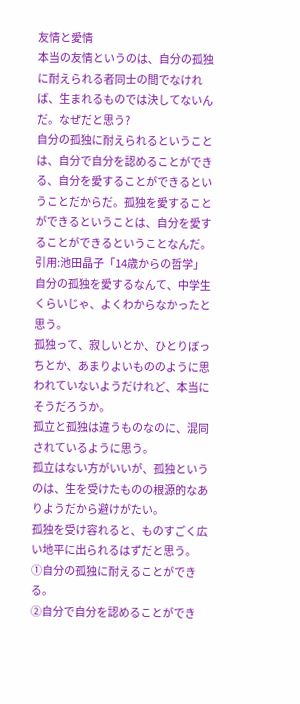友情と愛情
本当の友情というのは、自分の孤独に耐えられる者同士の間でなければ、生まれるものでは決してないんだ。なぜだと思う?
自分の孤独に耐えられるということは、自分で自分を認めることができる、自分を愛することができるということだからだ。孤独を愛することができるということは、自分を愛することができるということなんだ。
引用:池田晶子「14歳からの哲学」
自分の孤独を愛するなんて、中学生くらいじゃ、よくわからなかったと思う。
孤独って、寂しいとか、ひとりぼっちとか、あまりよいもののように思われていないようだけれど、本当にそうだろうか。
孤立と孤独は違うものなのに、混同されているように思う。
孤立はない方がいいが、孤独というのは、生を受けたものの根源的なありようだから避けがたい。
孤独を受け容れると、ものすごく広い地平に出られるはずだと思う。
①自分の孤独に耐えることができる。
②自分で自分を認めることができ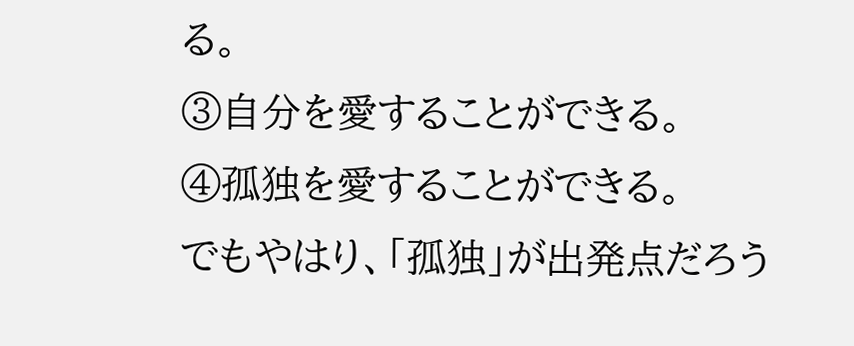る。
③自分を愛することができる。
④孤独を愛することができる。
でもやはり、「孤独」が出発点だろう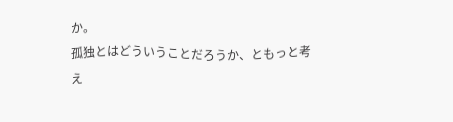か。
孤独とはどういうことだろうか、ともっと考え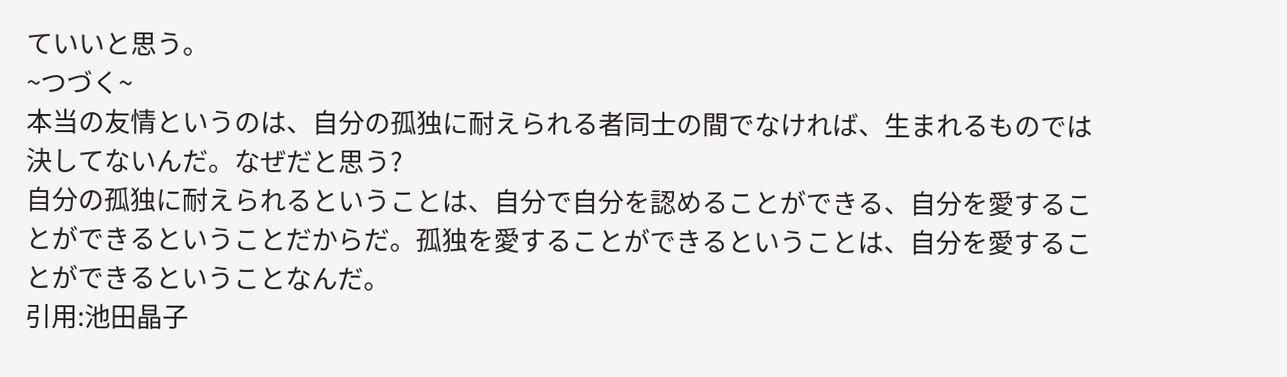ていいと思う。
~つづく~
本当の友情というのは、自分の孤独に耐えられる者同士の間でなければ、生まれるものでは決してないんだ。なぜだと思う?
自分の孤独に耐えられるということは、自分で自分を認めることができる、自分を愛することができるということだからだ。孤独を愛することができるということは、自分を愛することができるということなんだ。
引用:池田晶子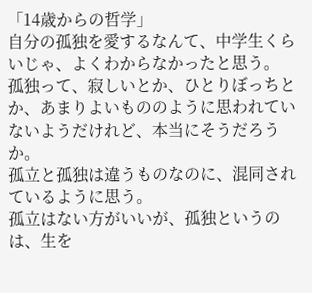「14歳からの哲学」
自分の孤独を愛するなんて、中学生くらいじゃ、よくわからなかったと思う。
孤独って、寂しいとか、ひとりぼっちとか、あまりよいもののように思われていないようだけれど、本当にそうだろうか。
孤立と孤独は違うものなのに、混同されているように思う。
孤立はない方がいいが、孤独というのは、生を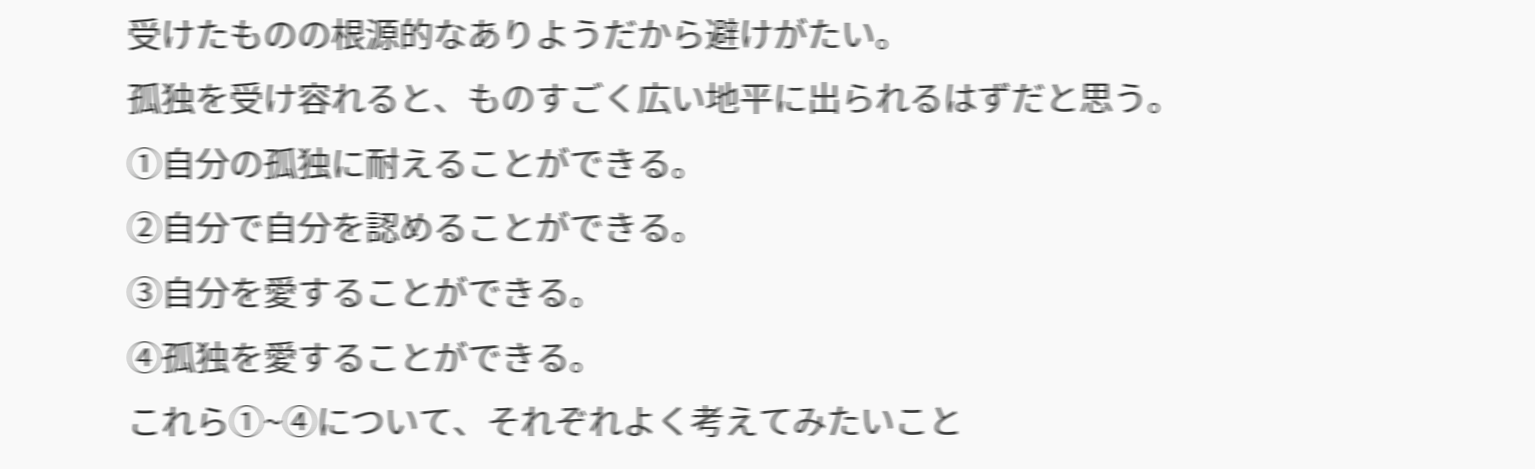受けたものの根源的なありようだから避けがたい。
孤独を受け容れると、ものすごく広い地平に出られるはずだと思う。
①自分の孤独に耐えることができる。
②自分で自分を認めることができる。
③自分を愛することができる。
④孤独を愛することができる。
これら①~④について、それぞれよく考えてみたいこと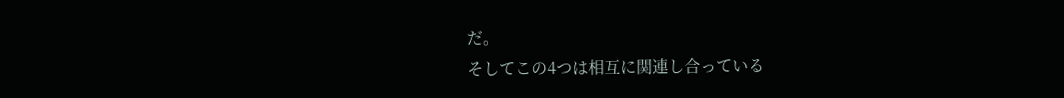だ。
そしてこの4つは相互に関連し合っている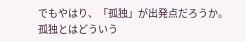でもやはり、「孤独」が出発点だろうか。
孤独とはどういう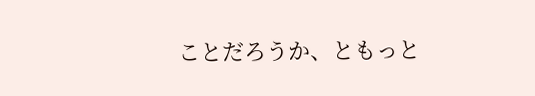ことだろうか、ともっと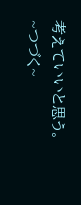考えていいと思う。
~つづく~